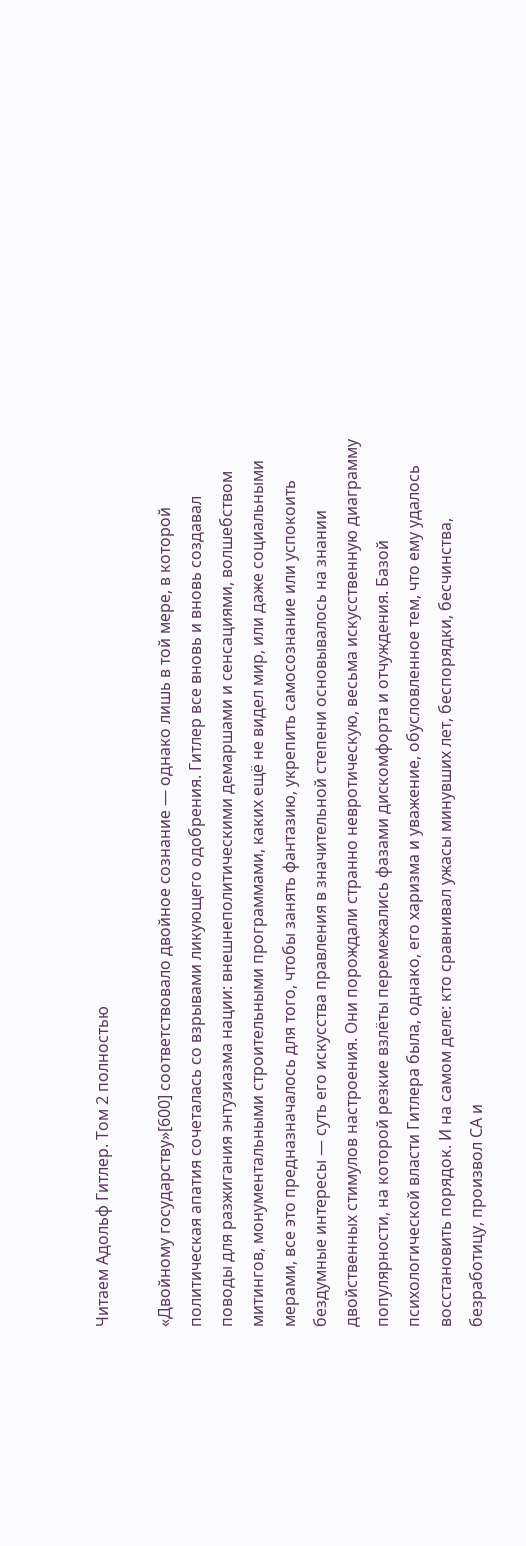Читаем Адольф Гитлер. Том 2 полностью

«Двойному государству»[600] соответствовало двойное сознание — однако лишь в той мере, в которой политическая апатия сочеталась со взрывами ликующего одобрения. Гитлер все вновь и вновь создавал поводы для разжигания энтузиазма нации: внешнеполитическими демаршами и сенсациями, волшебством митингов, монументальными строительными программами, каких ещё не видел мир, или даже социальными мерами, все это предназначалось для того, чтобы занять фантазию, укрепить самосознание или успокоить бездумные интересы — суть его искусства правления в значительной степени основывалось на знании двойственных стимулов настроения. Они порождали странно невротическую, весьма искусственную диаграмму популярности, на которой резкие взлёты перемежались фазами дискомфорта и отчуждения. Базой психологической власти Гитлера была, однако, его харизма и уважение, обусловленное тем, что ему удалось восстановить порядок. И на самом деле: кто сравнивал ужасы минувших лет, беспорядки, бесчинства, безработицу, произвол СА и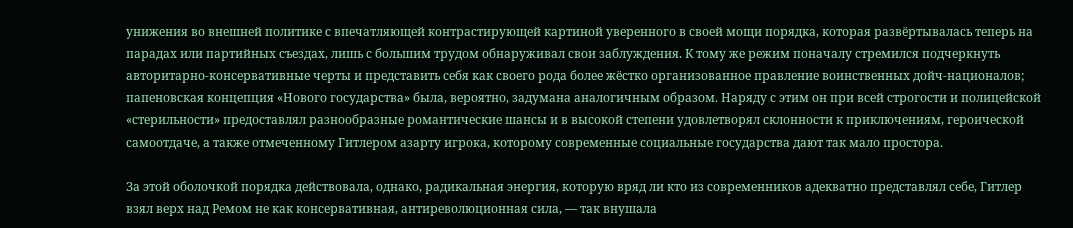унижения во внешней политике с впечатляющей контрастирующей картиной уверенного в своей мощи порядка, которая развёртывалась теперь на парадах или партийных съездах, лишь с большим трудом обнаруживал свои заблуждения. К тому же режим поначалу стремился подчеркнуть авторитарно-консервативные черты и представить себя как своего рода более жёстко организованное правление воинственных дойч-националов; папеновская концепция «Нового государства» была, вероятно, задумана аналогичным образом. Наряду с этим он при всей строгости и полицейской «стерильности» предоставлял разнообразные романтические шансы и в высокой степени удовлетворял склонности к приключениям, героической самоотдаче, а также отмеченному Гитлером азарту игрока, которому современные социальные государства дают так мало простора.

За этой оболочкой порядка действовала, однако, радикальная энергия, которую вряд ли кто из современников адекватно представлял себе, Гитлер взял верх над Ремом не как консервативная, антиреволюционная сила, — так внушала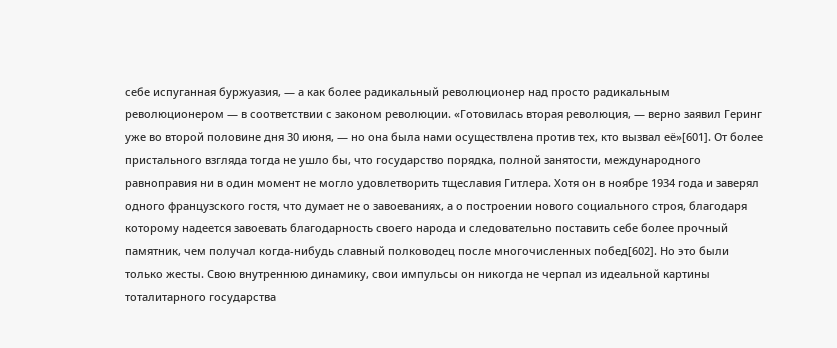себе испуганная буржуазия, — а как более радикальный революционер над просто радикальным революционером — в соответствии с законом революции. «Готовилась вторая революция, — верно заявил Геринг уже во второй половине дня 30 июня, — но она была нами осуществлена против тех, кто вызвал её»[601]. От более пристального взгляда тогда не ушло бы, что государство порядка, полной занятости, международного равноправия ни в один момент не могло удовлетворить тщеславия Гитлера. Хотя он в ноябре 1934 года и заверял одного французского гостя, что думает не о завоеваниях, а о построении нового социального строя, благодаря которому надеется завоевать благодарность своего народа и следовательно поставить себе более прочный памятник, чем получал когда-нибудь славный полководец после многочисленных побед[602]. Но это были только жесты. Свою внутреннюю динамику, свои импульсы он никогда не черпал из идеальной картины тоталитарного государства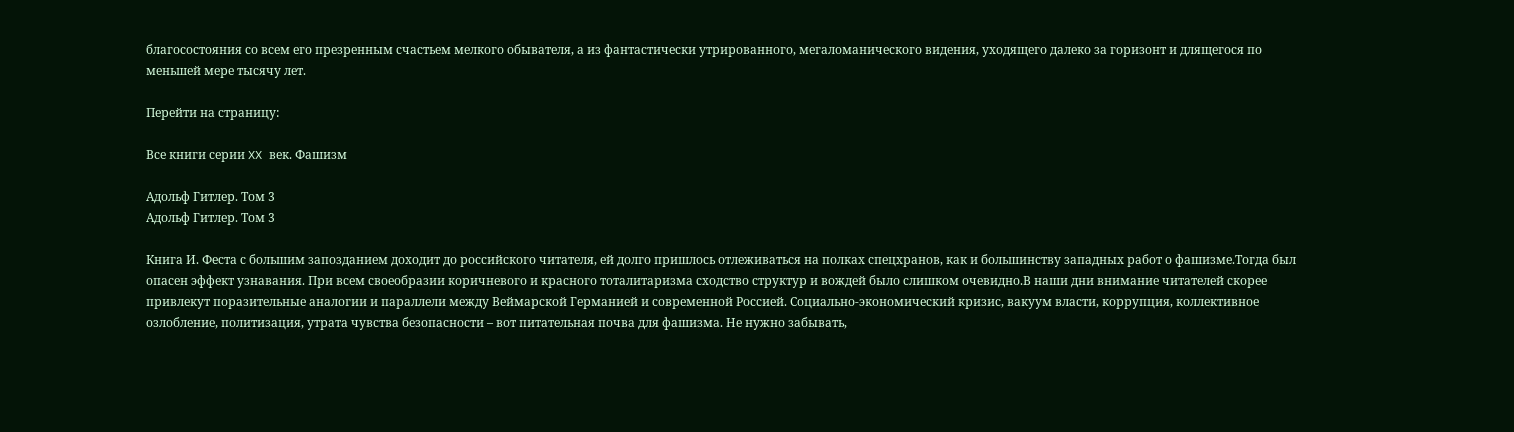благосостояния со всем его презренным счастьем мелкого обывателя, а из фантастически утрированного, мегаломанического видения, уходящего далеко за горизонт и длящегося по меньшей мере тысячу лет.

Перейти на страницу:

Все книги серии XX век. Фашизм

Адольф Гитлер. Том 3
Адольф Гитлер. Том 3

Книга И. Феста с большим запозданием доходит до российского читателя, ей долго пришлось отлеживаться на полках спецхранов, как и большинству западных работ о фашизме.Тогда был опасен эффект узнавания. При всем своеобразии коричневого и красного тоталитаризма сходство структур и вождей было слишком очевидно.В наши дни внимание читателей скорее привлекут поразительные аналогии и параллели между Веймарской Германией и современной Россией. Социально-экономический кризис, вакуум власти, коррупция, коллективное озлобление, политизация, утрата чувства безопасности – вот питательная почва для фашизма. Не нужно забывать,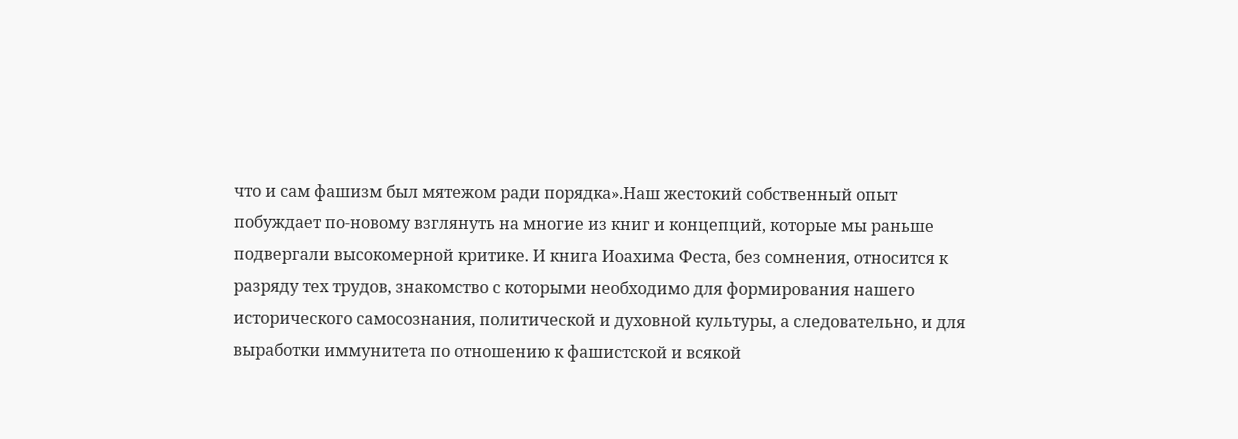что и сам фашизм был мятежом ради порядка».Наш жестокий собственный опыт побуждает по-новому взглянуть на многие из книг и концепций, которые мы раньше подвергали высокомерной критике. И книга Иоахима Феста, без сомнения, относится к разряду тех трудов, знакомство с которыми необходимо для формирования нашего исторического самосознания, политической и духовной культуры, а следовательно, и для выработки иммунитета по отношению к фашистской и всякой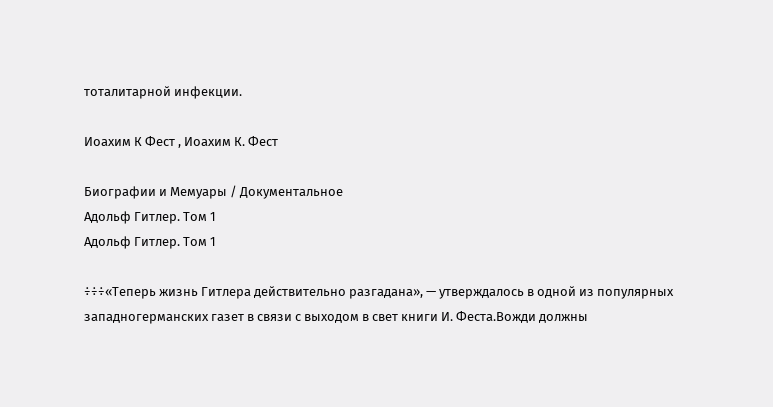тоталитарной инфекции.

Иоахим К Фест , Иоахим К. Фест

Биографии и Мемуары / Документальное
Адольф Гитлер. Том 1
Адольф Гитлер. Том 1

÷÷÷«Теперь жизнь Гитлера действительно разгадана», — утверждалось в одной из популярных западногерманских газет в связи с выходом в свет книги И. Феста.Вожди должны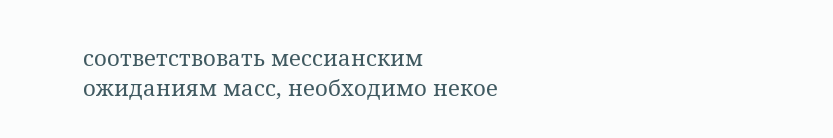соответствовать мессианским ожиданиям масс, необходимо некое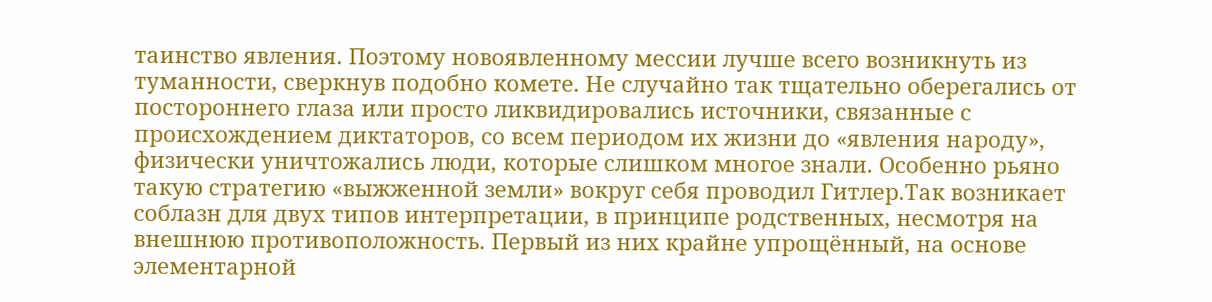таинство явления. Поэтому новоявленному мессии лучше всего возникнуть из туманности, сверкнув подобно комете. Не случайно так тщательно оберегались от постороннего глаза или просто ликвидировались источники, связанные с происхождением диктаторов, со всем периодом их жизни до «явления народу», физически уничтожались люди, которые слишком многое знали. Особенно рьяно такую стратегию «выжженной земли» вокруг себя проводил Гитлер.Так возникает соблазн для двух типов интерпретации, в принципе родственных, несмотря на внешнюю противоположность. Первый из них крайне упрощённый, на основе элементарной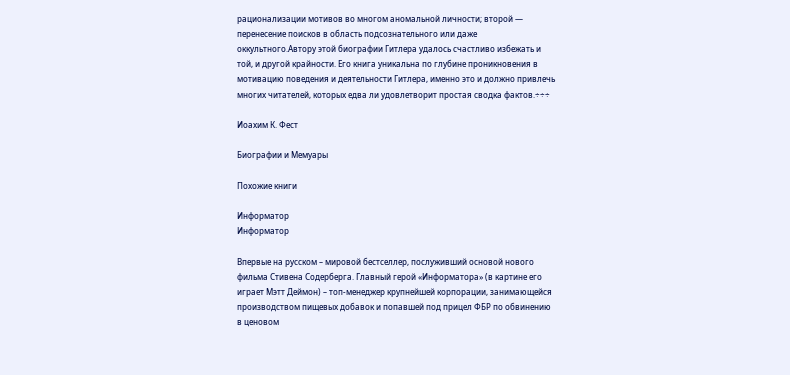рационализации мотивов во многом аномальной личности; второй — перенесение поисков в область подсознательного или даже оккультного.Автору этой биографии Гитлера удалось счастливо избежать и той, и другой крайности. Его книга уникальна по глубине проникновения в мотивацию поведения и деятельности Гитлера, именно это и должно привлечь многих читателей, которых едва ли удовлетворит простая сводка фактов.÷÷÷

Иоахим К. Фест

Биографии и Мемуары

Похожие книги

Информатор
Информатор

Впервые на русском – мировой бестселлер, послуживший основой нового фильма Стивена Содерберга. Главный герой «Информатора» (в картине его играет Мэтт Деймон) – топ-менеджер крупнейшей корпорации, занимающейся производством пищевых добавок и попавшей под прицел ФБР по обвинению в ценовом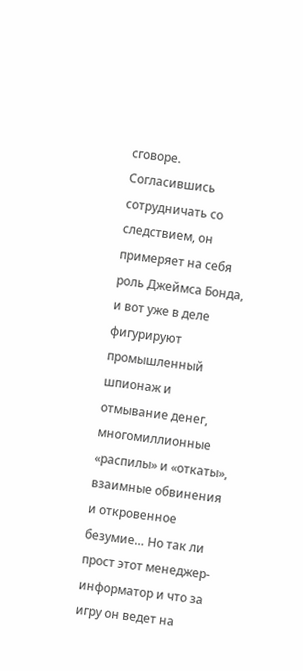сговоре. Согласившись сотрудничать со следствием, он примеряет на себя роль Джеймса Бонда, и вот уже в деле фигурируют промышленный шпионаж и отмывание денег, многомиллионные «распилы» и «откаты», взаимные обвинения и откровенное безумие… Но так ли прост этот менеджер-информатор и что за игру он ведет на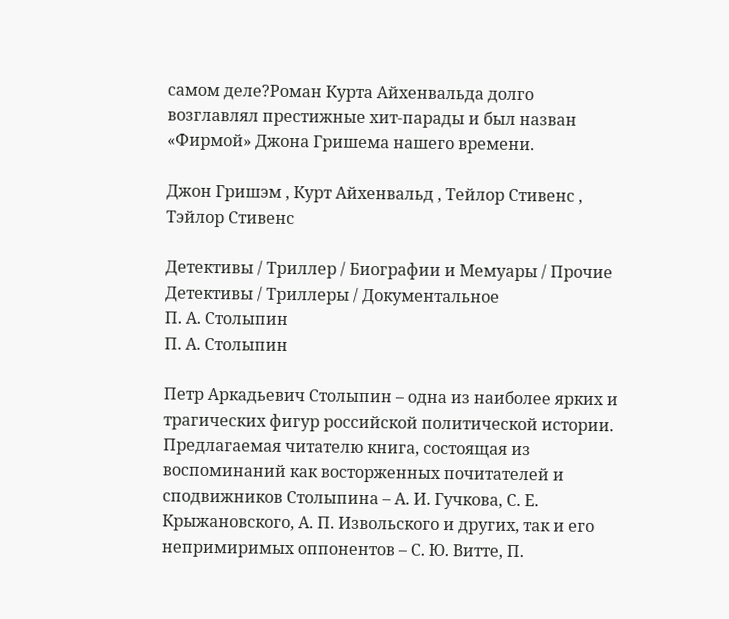самом деле?Роман Курта Айхенвальда долго возглавлял престижные хит-парады и был назван «Фирмой» Джона Гришема нашего времени.

Джон Гришэм , Курт Айхенвальд , Тейлор Стивенс , Тэйлор Стивенс

Детективы / Триллер / Биографии и Мемуары / Прочие Детективы / Триллеры / Документальное
П. А. Столыпин
П. А. Столыпин

Петр Аркадьевич Столыпин – одна из наиболее ярких и трагических фигур российской политической истории. Предлагаемая читателю книга, состоящая из воспоминаний как восторженных почитателей и сподвижников Столыпина – А. И. Гучкова, С. Е. Крыжановского, А. П. Извольского и других, так и его непримиримых оппонентов – С. Ю. Витте, П.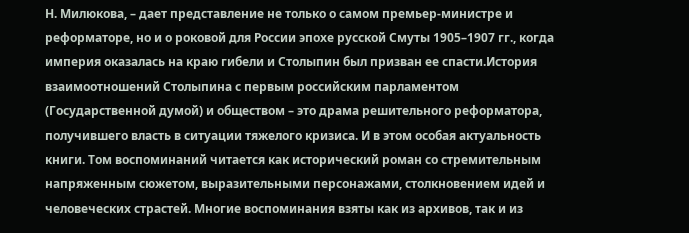Н. Милюкова, – дает представление не только о самом премьер-министре и реформаторе, но и о роковой для России эпохе русской Смуты 1905–1907 гг., когда империя оказалась на краю гибели и Столыпин был призван ее спасти.История взаимоотношений Столыпина с первым российским парламентом (Государственной думой) и обществом – это драма решительного реформатора, получившего власть в ситуации тяжелого кризиса. И в этом особая актуальность книги. Том воспоминаний читается как исторический роман со стремительным напряженным сюжетом, выразительными персонажами, столкновением идей и человеческих страстей. Многие воспоминания взяты как из архивов, так и из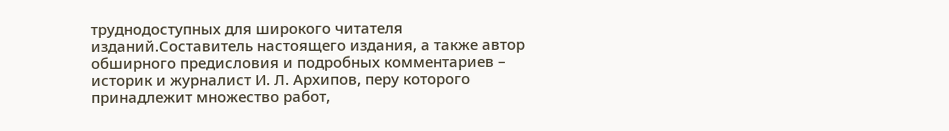труднодоступных для широкого читателя изданий.Составитель настоящего издания, а также автор обширного предисловия и подробных комментариев – историк и журналист И. Л. Архипов, перу которого принадлежит множество работ,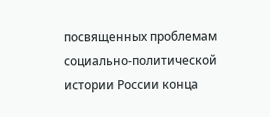посвященных проблемам социально-политической истории России конца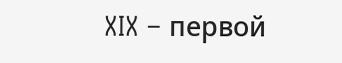XIX – первой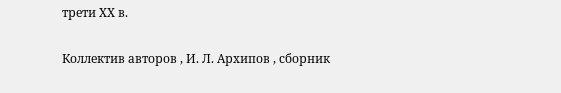трети ХХ в.

Коллектив авторов , И. Л. Архипов , сборник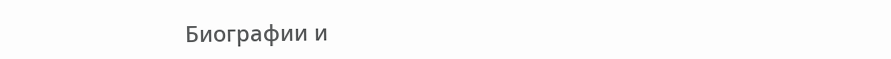Биографии и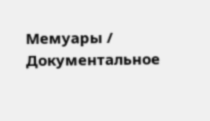Мемуары / Документальное